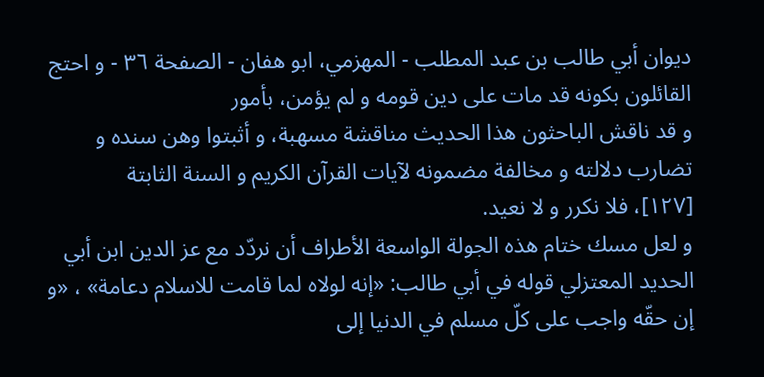ديوان أبي طالب بن عبد المطلب - المهزمي، ابو هفان - الصفحة ٣٦ - و احتج القائلون بكونه قد مات على دين قومه و لم يؤمن، بأمور
و قد ناقش الباحثون هذا الحديث مناقشة مسهبة، و أثبتوا وهن سنده و تضارب دلالته و مخالفة مضمونه لآيات القرآن الكريم و السنة الثابتة
[١٢٧]، فلا نكرر و لا نعيد.
و لعل مسك ختام هذه الجولة الواسعة الأطراف أن نردّد مع عز الدين ابن أبي الحديد المعتزلي قوله في أبي طالب: «إنه لولاه لما قامت للاسلام دعامة» ، «و إن حقّه واجب على كلّ مسلم في الدنيا إلى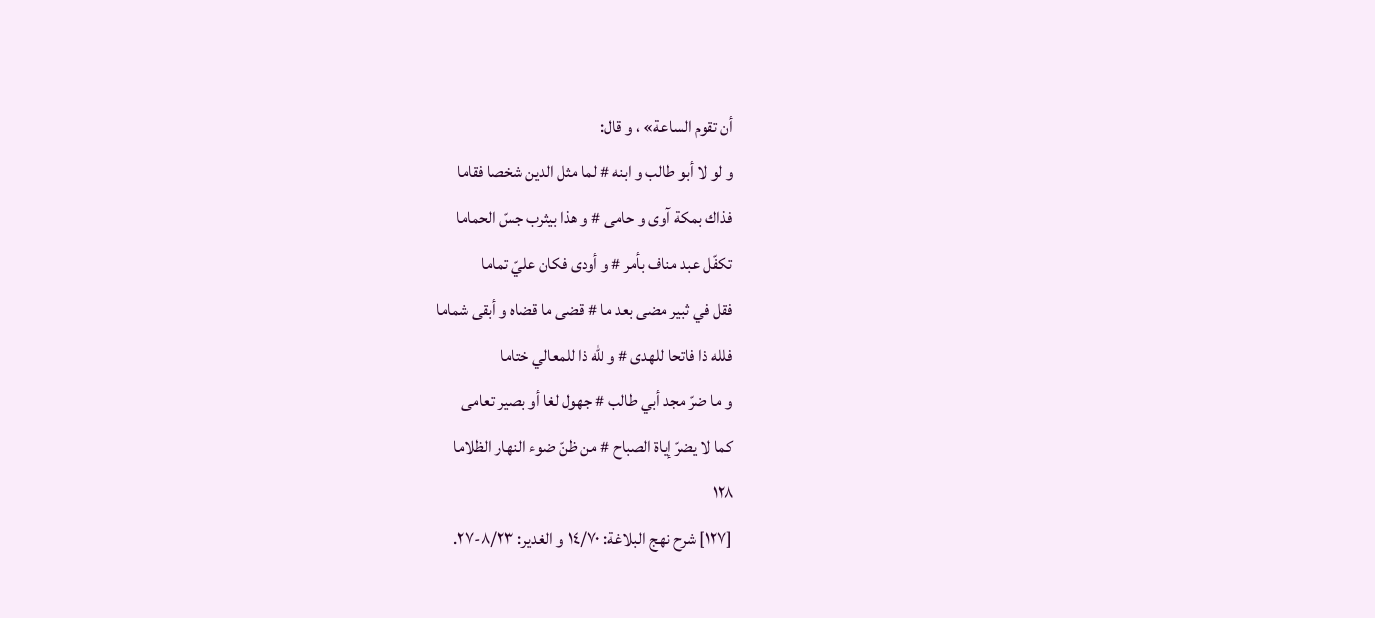أن تقوم الساعة» ، و قال:
و لو لا أبو طالب و ابنه # لما مثل الدين شخصا فقاما
فذاك بمكة آوى و حامى # و هذا بيثرب جسّ الحماما
تكفّل عبد مناف بأمر # و أودى فكان عليّ تماما
فقل في ثبير مضى بعد ما # قضى ما قضاه و أبقى شماما
فلله ذا فاتحا للهدى # و للّه ذا للمعالي ختاما
و ما ضرّ مجد أبي طالب # جهول لغا أو بصير تعامى
كما لا يضرّ إياة الصباح # من ظنّ ضوء النهار الظلاما
١٢٨
[١٢٧] شرح نهج البلاغة: ١٤/٧٠ و الغدير: ٨/٢٣-٢٧.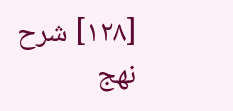[١٢٨] شرح نهج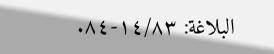البلاغة: ١٤/٨٣-٨٤.